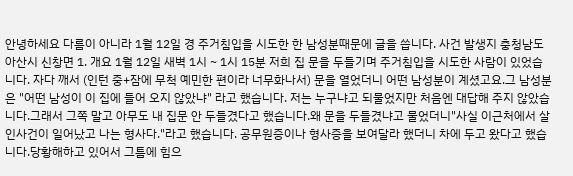안녕하세요 다름이 아니라 1월 12일 경 주거침입을 시도한 한 남성분때문에 글을 씁니다. 사건 발생지 충청남도 아산시 신창면 1. 개요 1월 12일 새벽 1시 ~ 1시 15분 저희 집 문을 두들기며 주거침입을 시도한 사람이 있었습니다. 자다 깨서 (인턴 중+잠에 무척 예민한 편이라 너무화나서) 문을 열었더니 어떤 남성분이 계셨고요.그 남성분은 "어떤 남성이 이 집에 들어 오지 않았냐" 라고 했습니다. 저는 누구냐고 되물었지만 처음엔 대답해 주지 않았습니다.그래서 그쪽 말고 아무도 내 집문 안 두들겼다고 했습니다.왜 문을 두들겼냐고 물었더니"사실 이근처에서 살인사건이 일어났고 나는 형사다."라고 했습니다. 공무원증이나 형사증을 보여달라 했더니 차에 두고 왔다고 했습니다.당황해하고 있어서 그틈에 힘으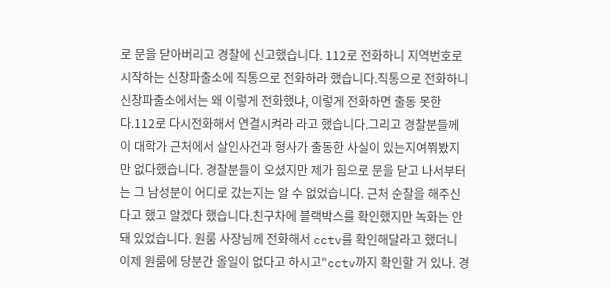로 문을 닫아버리고 경찰에 신고했습니다. 112로 전화하니 지역번호로 시작하는 신창파출소에 직통으로 전화하라 했습니다.직통으로 전화하니 신창파출소에서는 왜 이렇게 전화했냐, 이렇게 전화하면 출동 못한다.112로 다시전화해서 연결시켜라 라고 했습니다.그리고 경찰분들께 이 대학가 근처에서 살인사건과 형사가 출동한 사실이 있는지여쭤봤지만 없다했습니다. 경찰분들이 오셨지만 제가 힘으로 문을 닫고 나서부터는 그 남성분이 어디로 갔는지는 알 수 없었습니다. 근처 순찰을 해주신다고 했고 알겠다 했습니다.친구차에 블랙박스를 확인했지만 녹화는 안 돼 있었습니다. 원룸 사장님께 전화해서 cctv를 확인해달라고 했더니 이제 원룸에 당분간 올일이 없다고 하시고"cctv까지 확인할 거 있나. 경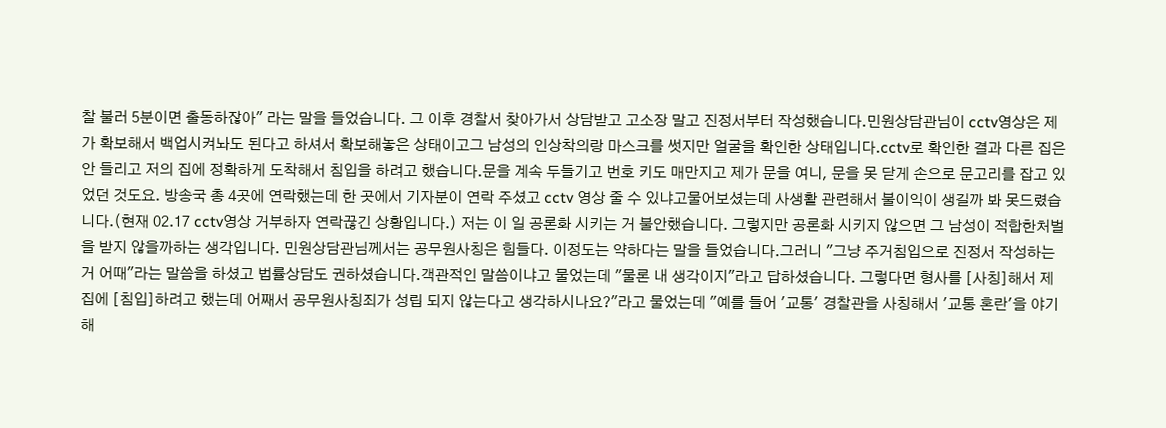찰 불러 5분이면 출동하잖아" 라는 말을 들었습니다. 그 이후 경찰서 찾아가서 상담받고 고소장 말고 진정서부터 작성했습니다.민원상담관님이 cctv영상은 제가 확보해서 백업시켜놔도 된다고 하셔서 확보해놓은 상태이고그 남성의 인상착의랑 마스크를 썻지만 얼굴을 확인한 상태입니다.cctv로 확인한 결과 다른 집은 안 들리고 저의 집에 정확하게 도착해서 침입을 하려고 했습니다.문을 계속 두들기고 번호 키도 매만지고 제가 문을 여니, 문을 못 닫게 손으로 문고리를 잡고 있었던 것도요. 방송국 총 4곳에 연락했는데 한 곳에서 기자분이 연락 주셨고 cctv 영상 줄 수 있냐고물어보셨는데 사생활 관련해서 불이익이 생길까 봐 못드렸습니다.(현재 02.17 cctv영상 거부하자 연락끊긴 상황입니다.) 저는 이 일 공론화 시키는 거 불안했습니다. 그렇지만 공론화 시키지 않으면 그 남성이 적합한처벌을 받지 않을까하는 생각입니다. 민원상담관님께서는 공무원사칭은 힘들다. 이정도는 약하다는 말을 들었습니다.그러니 "그냥 주거침입으로 진정서 작성하는거 어때"라는 말씀을 하셨고 법률상담도 권하셨습니다.객관적인 말씀이냐고 물었는데 "물론 내 생각이지"라고 답하셨습니다. 그렇다면 형사를 [사칭]해서 제 집에 [침입]하려고 했는데 어째서 공무원사칭죄가 성립 되지 않는다고 생각하시나요?"라고 물었는데 "예를 들어 '교통' 경찰관을 사칭해서 '교통 혼란'을 야기해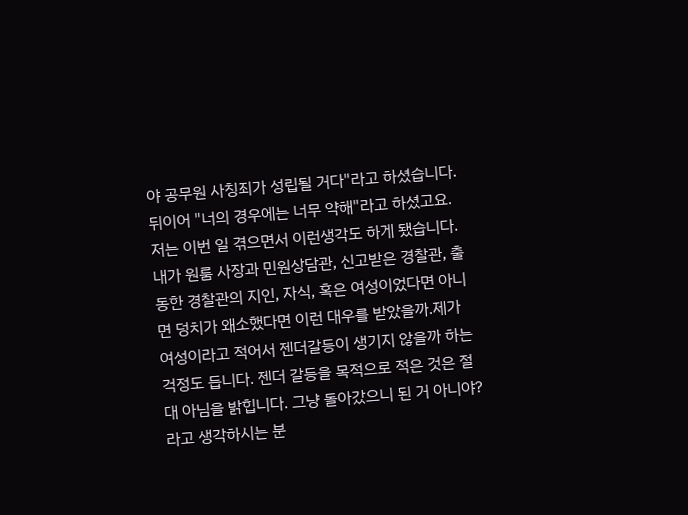야 공무원 사칭죄가 성립될 거다"라고 하셨습니다. 뒤이어 "너의 경우에는 너무 약해"라고 하셨고요. 저는 이번 일 겪으면서 이런생각도 하게 됐습니다. 내가 원룸 사장과 민원상담관, 신고받은 경찰관, 출동한 경찰관의 지인, 자식, 혹은 여성이었다면 아니면 덩치가 왜소했다면 이런 대우를 받았을까.제가 여성이라고 적어서 젠더갈등이 생기지 않을까 하는 걱정도 듭니다. 젠더 갈등을 목적으로 적은 것은 절대 아님을 밝힙니다. 그냥 돌아갔으니 된 거 아니야?라고 생각하시는 분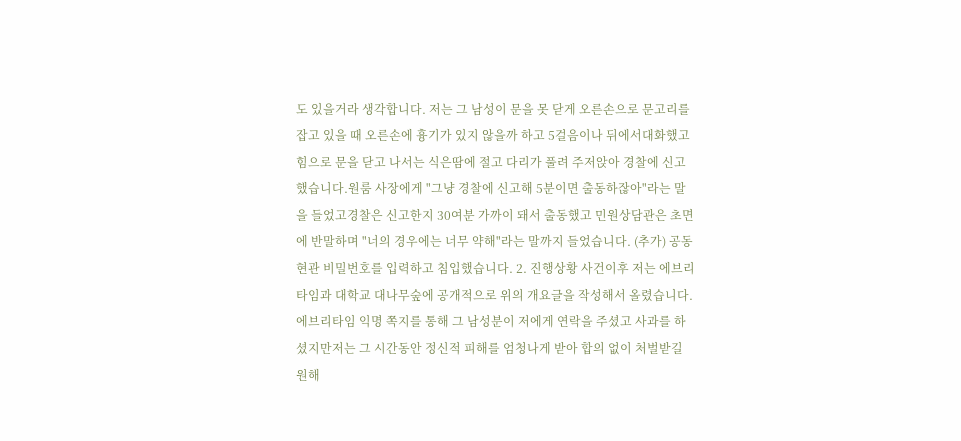도 있을거라 생각합니다. 저는 그 남성이 문을 못 닫게 오른손으로 문고리를 잡고 있을 때 오른손에 흉기가 있지 않을까 하고 5걸음이나 뒤에서대화했고 힘으로 문을 닫고 나서는 식은땀에 절고 다리가 풀려 주저앉아 경찰에 신고했습니다.원룸 사장에게 "그냥 경찰에 신고해 5분이면 출동하잖아"라는 말을 들었고경찰은 신고한지 30여분 가까이 돼서 출동했고 민원상담관은 초면에 반말하며 "너의 경우에는 너무 약해"라는 말까지 들었습니다. (추가) 공동현관 비밀번호를 입력하고 침입했습니다. 2. 진행상황 사건이후 저는 에브리타임과 대학교 대나무숲에 공개적으로 위의 개요글을 작성해서 올렸습니다.에브리타임 익명 쪽지를 통해 그 남성분이 저에게 연락을 주셨고 사과를 하셨지만저는 그 시간동안 정신적 피해를 엄청나게 받아 합의 없이 처벌받길 원해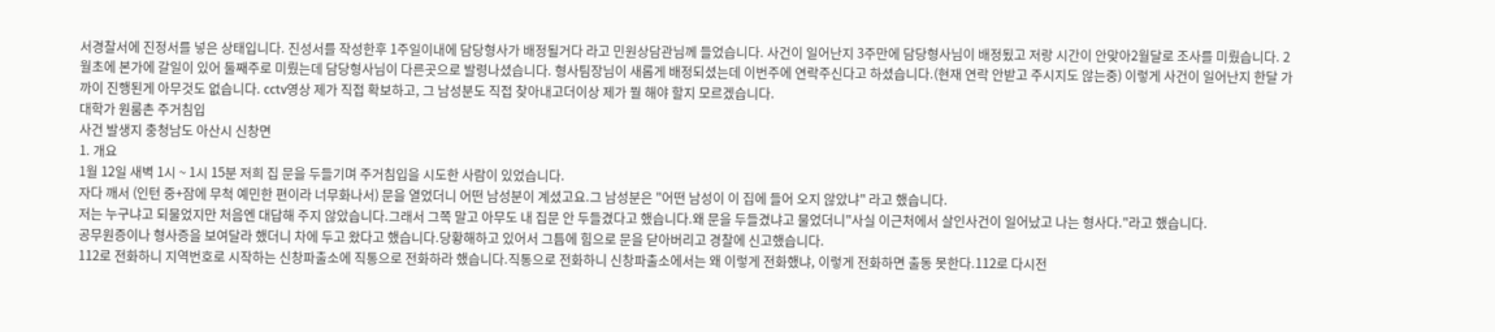서경찰서에 진정서를 넣은 상태입니다. 진성서를 작성한후 1주일이내에 담당형사가 배정될거다 라고 민원상담관님께 들었습니다. 사건이 일어난지 3주만에 담당형사님이 배정됬고 저랑 시간이 안맞아2월달로 조사를 미뤘습니다. 2월초에 본가에 갈일이 있어 둘째주로 미뤘는데 담당형사님이 다른곳으로 발령나셨습니다. 형사팀장님이 새롭게 배정되셨는데 이번주에 연락주신다고 하셨습니다.(현재 연락 안받고 주시지도 않는중) 이렇게 사건이 일어난지 한달 가까이 진행된게 아무것도 없습니다. cctv영상 제가 직접 확보하고, 그 남성분도 직접 찾아내고더이상 제가 뭘 해야 할지 모르겠습니다.
대학가 원룸촌 주거침입
사건 발생지 충청남도 아산시 신창면
1. 개요
1월 12일 새벽 1시 ~ 1시 15분 저희 집 문을 두들기며 주거침입을 시도한 사람이 있었습니다.
자다 깨서 (인턴 중+잠에 무척 예민한 편이라 너무화나서) 문을 열었더니 어떤 남성분이 계셨고요.그 남성분은 "어떤 남성이 이 집에 들어 오지 않았냐" 라고 했습니다.
저는 누구냐고 되물었지만 처음엔 대답해 주지 않았습니다.그래서 그쪽 말고 아무도 내 집문 안 두들겼다고 했습니다.왜 문을 두들겼냐고 물었더니"사실 이근처에서 살인사건이 일어났고 나는 형사다."라고 했습니다.
공무원증이나 형사증을 보여달라 했더니 차에 두고 왔다고 했습니다.당황해하고 있어서 그틈에 힘으로 문을 닫아버리고 경찰에 신고했습니다.
112로 전화하니 지역번호로 시작하는 신창파출소에 직통으로 전화하라 했습니다.직통으로 전화하니 신창파출소에서는 왜 이렇게 전화했냐, 이렇게 전화하면 출동 못한다.112로 다시전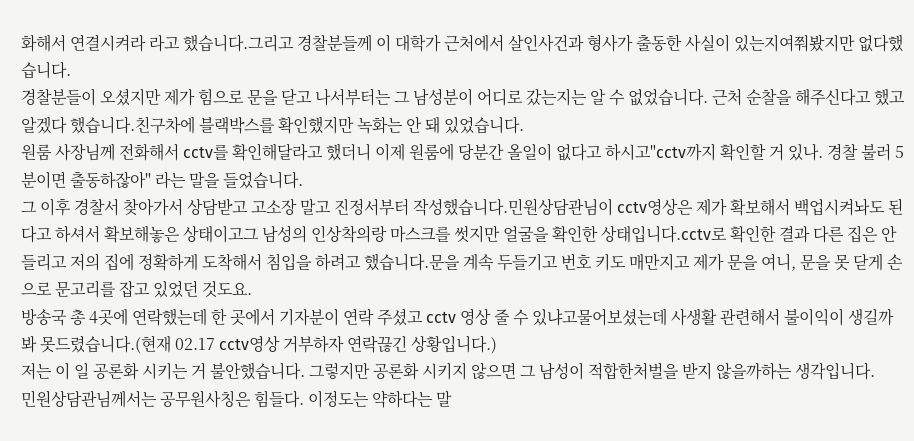화해서 연결시켜라 라고 했습니다.그리고 경찰분들께 이 대학가 근처에서 살인사건과 형사가 출동한 사실이 있는지여쭤봤지만 없다했습니다.
경찰분들이 오셨지만 제가 힘으로 문을 닫고 나서부터는 그 남성분이 어디로 갔는지는 알 수 없었습니다. 근처 순찰을 해주신다고 했고 알겠다 했습니다.친구차에 블랙박스를 확인했지만 녹화는 안 돼 있었습니다.
원룸 사장님께 전화해서 cctv를 확인해달라고 했더니 이제 원룸에 당분간 올일이 없다고 하시고"cctv까지 확인할 거 있나. 경찰 불러 5분이면 출동하잖아" 라는 말을 들었습니다.
그 이후 경찰서 찾아가서 상담받고 고소장 말고 진정서부터 작성했습니다.민원상담관님이 cctv영상은 제가 확보해서 백업시켜놔도 된다고 하셔서 확보해놓은 상태이고그 남성의 인상착의랑 마스크를 썻지만 얼굴을 확인한 상태입니다.cctv로 확인한 결과 다른 집은 안 들리고 저의 집에 정확하게 도착해서 침입을 하려고 했습니다.문을 계속 두들기고 번호 키도 매만지고 제가 문을 여니, 문을 못 닫게 손으로 문고리를 잡고 있었던 것도요.
방송국 총 4곳에 연락했는데 한 곳에서 기자분이 연락 주셨고 cctv 영상 줄 수 있냐고물어보셨는데 사생활 관련해서 불이익이 생길까 봐 못드렸습니다.(현재 02.17 cctv영상 거부하자 연락끊긴 상황입니다.)
저는 이 일 공론화 시키는 거 불안했습니다. 그렇지만 공론화 시키지 않으면 그 남성이 적합한처벌을 받지 않을까하는 생각입니다.
민원상담관님께서는 공무원사칭은 힘들다. 이정도는 약하다는 말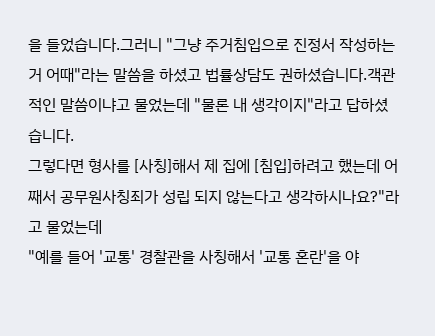을 들었습니다.그러니 "그냥 주거침입으로 진정서 작성하는거 어때"라는 말씀을 하셨고 법률상담도 권하셨습니다.객관적인 말씀이냐고 물었는데 "물론 내 생각이지"라고 답하셨습니다.
그렇다면 형사를 [사칭]해서 제 집에 [침입]하려고 했는데 어째서 공무원사칭죄가 성립 되지 않는다고 생각하시나요?"라고 물었는데
"예를 들어 '교통' 경찰관을 사칭해서 '교통 혼란'을 야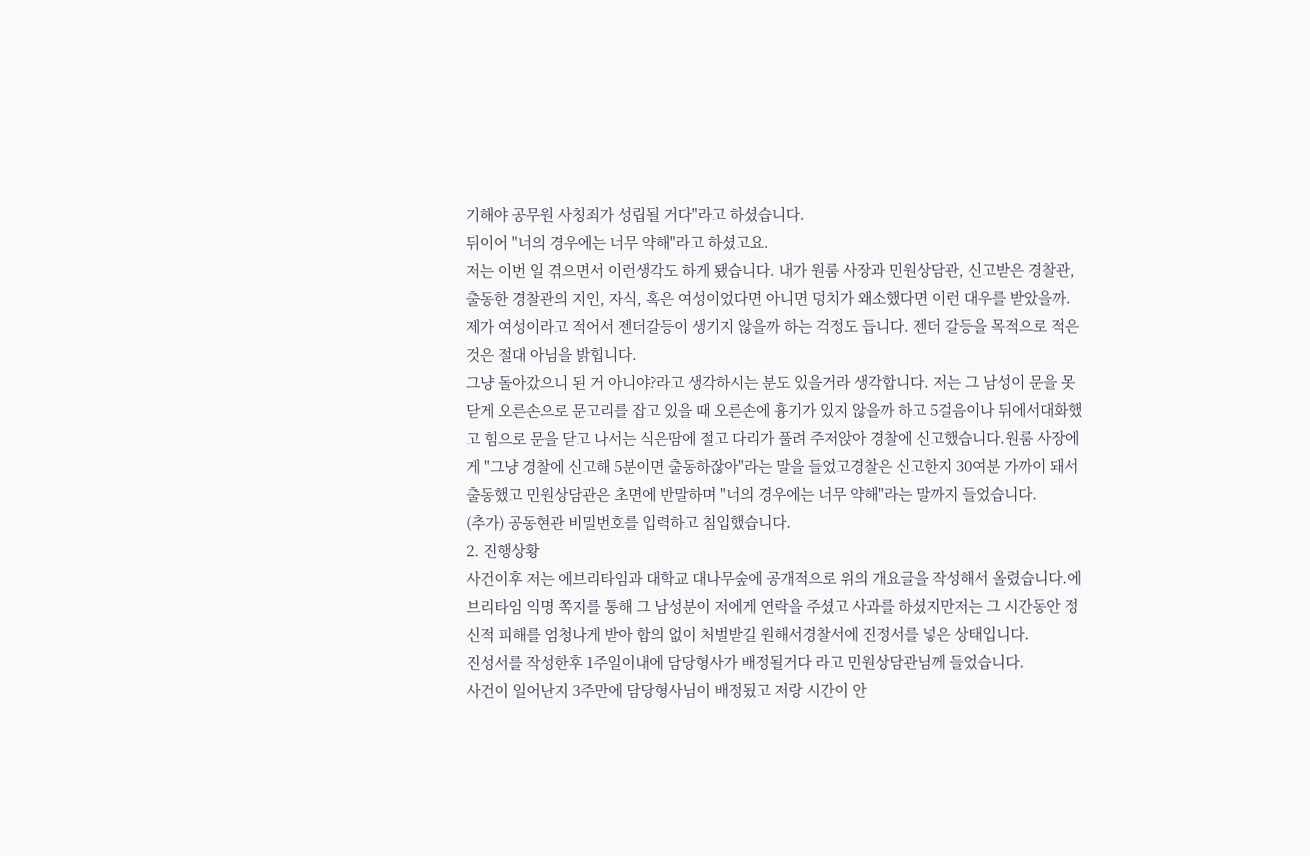기해야 공무원 사칭죄가 성립될 거다"라고 하셨습니다.
뒤이어 "너의 경우에는 너무 약해"라고 하셨고요.
저는 이번 일 겪으면서 이런생각도 하게 됐습니다. 내가 원룸 사장과 민원상담관, 신고받은 경찰관, 출동한 경찰관의 지인, 자식, 혹은 여성이었다면 아니면 덩치가 왜소했다면 이런 대우를 받았을까.제가 여성이라고 적어서 젠더갈등이 생기지 않을까 하는 걱정도 듭니다. 젠더 갈등을 목적으로 적은 것은 절대 아님을 밝힙니다.
그냥 돌아갔으니 된 거 아니야?라고 생각하시는 분도 있을거라 생각합니다. 저는 그 남성이 문을 못 닫게 오른손으로 문고리를 잡고 있을 때 오른손에 흉기가 있지 않을까 하고 5걸음이나 뒤에서대화했고 힘으로 문을 닫고 나서는 식은땀에 절고 다리가 풀려 주저앉아 경찰에 신고했습니다.원룸 사장에게 "그냥 경찰에 신고해 5분이면 출동하잖아"라는 말을 들었고경찰은 신고한지 30여분 가까이 돼서 출동했고 민원상담관은 초면에 반말하며 "너의 경우에는 너무 약해"라는 말까지 들었습니다.
(추가) 공동현관 비밀번호를 입력하고 침입했습니다.
2. 진행상황
사건이후 저는 에브리타임과 대학교 대나무숲에 공개적으로 위의 개요글을 작성해서 올렸습니다.에브리타임 익명 쪽지를 통해 그 남성분이 저에게 연락을 주셨고 사과를 하셨지만저는 그 시간동안 정신적 피해를 엄청나게 받아 합의 없이 처벌받길 원해서경찰서에 진정서를 넣은 상태입니다.
진성서를 작성한후 1주일이내에 담당형사가 배정될거다 라고 민원상담관님께 들었습니다.
사건이 일어난지 3주만에 담당형사님이 배정됬고 저랑 시간이 안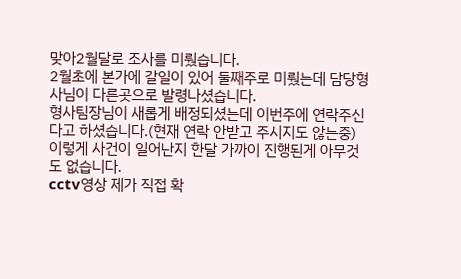맞아2월달로 조사를 미뤘습니다.
2월초에 본가에 갈일이 있어 둘째주로 미뤘는데 담당형사님이 다른곳으로 발령나셨습니다.
형사팀장님이 새롭게 배정되셨는데 이번주에 연락주신다고 하셨습니다.(현재 연락 안받고 주시지도 않는중)
이렇게 사건이 일어난지 한달 가까이 진행된게 아무것도 없습니다.
cctv영상 제가 직접 확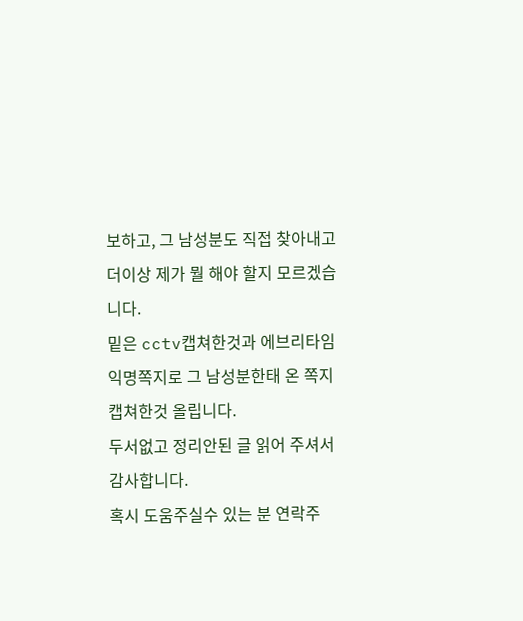보하고, 그 남성분도 직접 찾아내고더이상 제가 뭘 해야 할지 모르겠습니다.
밑은 cctv캡쳐한것과 에브리타임 익명쪽지로 그 남성분한태 온 쪽지 캡쳐한것 올립니다.
두서없고 정리안된 글 읽어 주셔서 감사합니다.
혹시 도움주실수 있는 분 연락주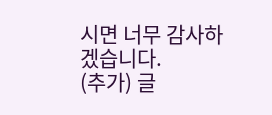시면 너무 감사하겠습니다.
(추가) 글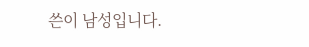쓴이 남성입니다.